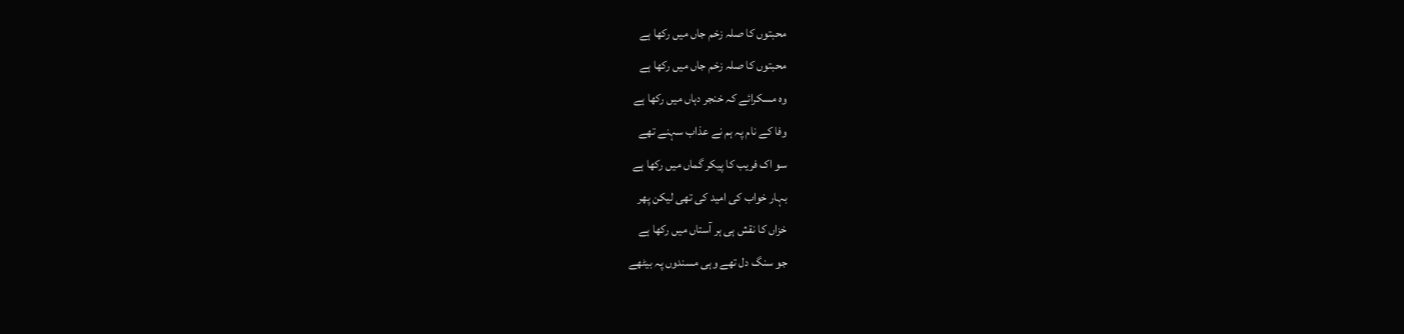محبتوں کا صلہ زخم جاں میں رکھا ہے
محبتوں کا صلہ زخم جاں میں رکھا ہے
وہ مسکرائے کہ خنجر دہاں میں رکھا ہے
وفا کے نام پہ ہم نے عذاب سہنے تھے
سو اک فریب کا پیکر گماں میں رکھا ہے
بہار خواب کی امید کی تھی لیکن پھر
خزاں کا نقش ہی ہر آستاں میں رکھا ہے
جو سنگ دل تھے وہی مسندوں پہ بیٹھے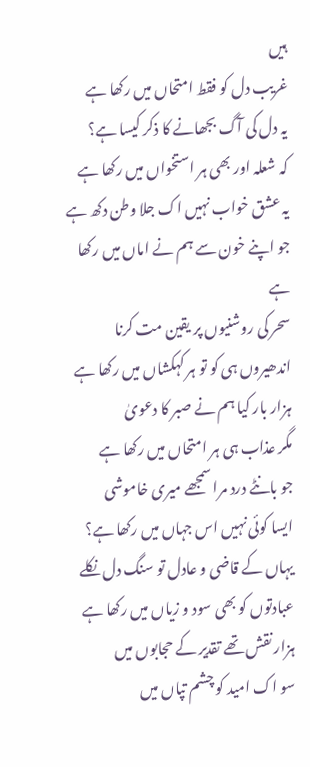ہیں
غریب دل کو فقط امتحاں میں رکھا ہے
یہ دل کی آگ بجھانے کا ذکر کیسا ہے؟
کہ شعلہ اور بھی ہر استخواں میں رکھا ہے
یہ عشق خواب نہیں اک جلا وطن دکھ ہے
جو اپنے خون سے ہم نے اماں میں رکھا ہے
سحر کی روشنیوں پر یقین مت کرنا
اندھیروں ہی کو تو ہر کہکشاں میں رکھا ہے
ہزار بار کیا ہم نے صبر کا دعویٰ
مگر عذاب ہی ہر امتحاں میں رکھا ہے
جو بانٹے درد مرا سمجھے میری خاموشی
ایسا کوئی نہیں اس جہاں میں رکھا ہے؟
یہاں کے قاضی و عادل تو سنگ دل نکلے
عبادتوں کو بھی سود و زیاں میں رکھا ہے
ہزار نقش تھے تقدیر کے حجابوں میں
سو اک امید کو چشم تپاں میں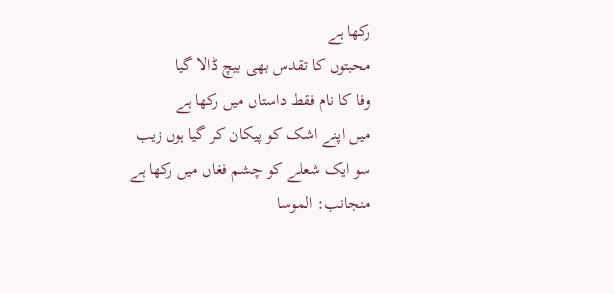رکھا ہے
محبتوں کا تقدس بھی بیچ ڈالا گیا
وفا کا نام فقط داستاں میں رکھا ہے
میں اپنے اشک کو پیکان کر گیا ہوں زیب
سو ایک شعلے کو چشم فغاں میں رکھا ہے
منجانب: الموسا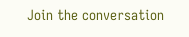Join the conversation